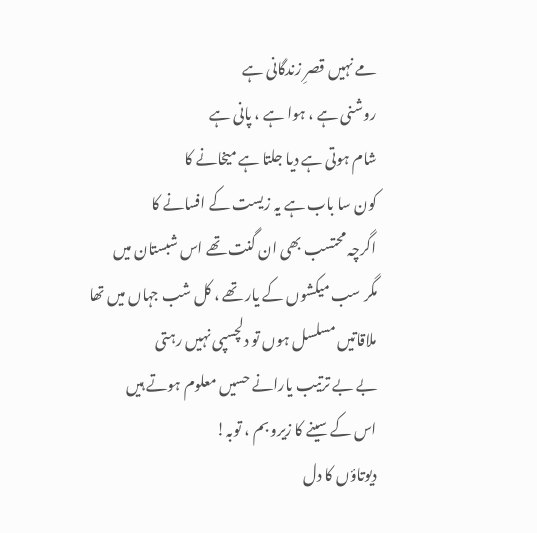مے نہیں قصرِ زندگانی ہے
روشنی ہے ، ہوا ہے ، پانی ہے
شام ہوتی ہے دیا جلتا ہے میخانے کا
کون سا باب ہے یہ زیست کے افسانے کا
اگرچہ محتسب بھی ان گنت تھے اس شبستان میں
مگر سب میکشوں کے یار تھے ، کل شب جہاں میں تھا
ملاقاتیں مسلسل ہوں تو دلچسپی نہیں رہتی
بے بے ترتیب یارانے حسیں معلوم ہوتے ہیں
اس کے سینے کا زیرو بم ، توبہ!
دیوتاؤں کا دل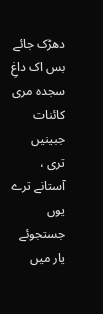دھڑک جائے
بس اک داغِ سجدہ مری کائنات
جبینیں تری ، آستانے ترے
یوں جستجوئے یار میں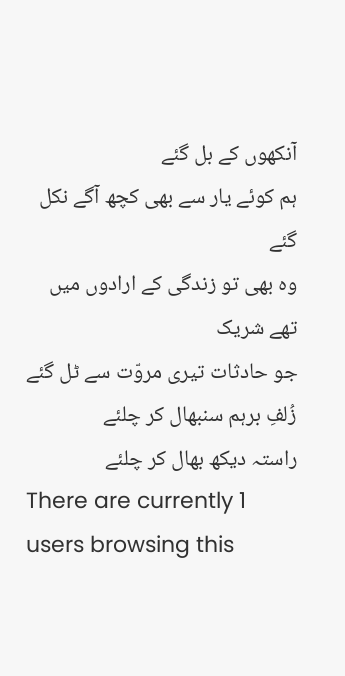آنکھوں کے بل گئے
ہم کوئے یار سے بھی کچھ آگے نکل گئے
وہ بھی تو زندگی کے ارادوں میں تھے شریک
جو حادثات تیری مروّت سے ٹل گئے
زُلفِ برہم سنبھال کر چلئے
راستہ دیکھ بھال کر چلئے
There are currently 1 users browsing this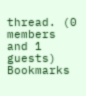thread. (0 members and 1 guests)
Bookmarks